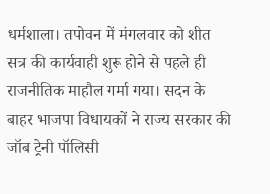धर्मशाला। तपोवन में मंगलवार को शीत सत्र की कार्यवाही शुरू होने से पहले ही राजनीतिक माहौल गर्मा गया। सदन के बाहर भाजपा विधायकों ने राज्य सरकार की जॉब ट्रेनी पॉलिसी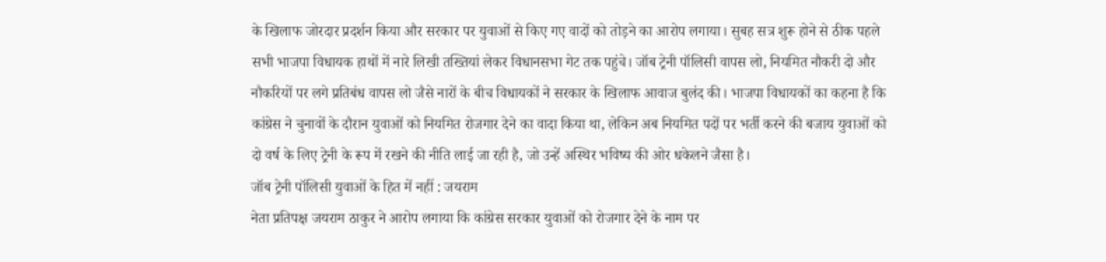के खिलाफ जोरदार प्रदर्शन किया और सरकार पर युवाओं से किए गए वादों को तोड़ने का आरोप लगाया। सुबह सत्र शुरू होने से ठीक पहले सभी भाजपा विधायक हाथों में नारे लिखी तख्तियां लेकर विधानसभा गेट तक पहुंचे। जॉब ट्रेनी पॉलिसी वापस लो, नियमित नौकरी दो और नौकरियों पर लगे प्रतिबंध वापस लो जैसे नारों के बीच विधायकों ने सरकार के खिलाफ आवाज बुलंद की। भाजपा विधायकों का कहना है कि कांग्रेस ने चुनावों के दौरान युवाओं को नियमित रोजगार देने का वादा किया था, लेकिन अब नियमित पदों पर भर्ती करने की बजाय युवाओं को दो वर्ष के लिए ट्रेनी के रूप में रखने की नीति लाई जा रही है, जो उन्हें अस्थिर भविष्य की ओर धकेलने जैसा है।
जॉब ट्रेनी पॉलिसी युवाओं के हित में नहीं : जयराम
नेता प्रतिपक्ष जयराम ठाकुर ने आरोप लगाया कि कांग्रेस सरकार युवाओं को रोजगार देने के नाम पर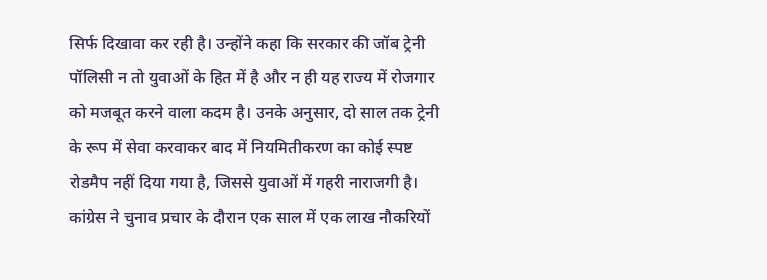सिर्फ दिखावा कर रही है। उन्होंने कहा कि सरकार की जॉब ट्रेनी पॉलिसी न तो युवाओं के हित में है और न ही यह राज्य में रोजगार को मजबूत करने वाला कदम है। उनके अनुसार, दो साल तक ट्रेनी के रूप में सेवा करवाकर बाद में नियमितीकरण का कोई स्पष्ट रोडमैप नहीं दिया गया है, जिससे युवाओं में गहरी नाराजगी है। कांग्रेस ने चुनाव प्रचार के दौरान एक साल में एक लाख नौकरियों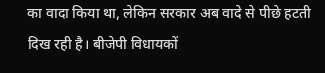का वादा किया था, लेकिन सरकार अब वादे से पीछे हटती दिख रही है। बीजेपी विधायकों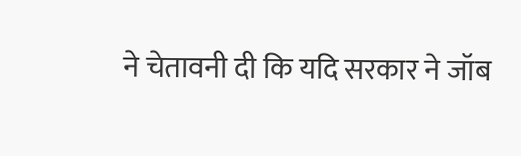ने चेतावनी दी कि यदि सरकार ने जॉब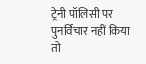ट्रेनी पॉलिसी पर पुनर्विचार नहीं किया तो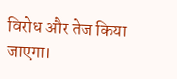विरोध और तेज किया जाएगा।